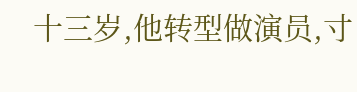十三岁,他转型做演员,寸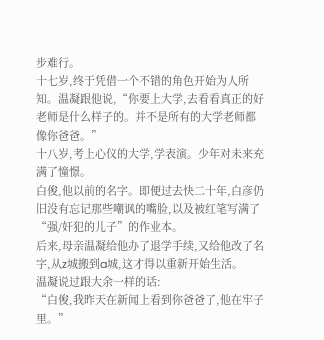步难行。
十七岁,终于凭借一个不错的角色开始为人所知。温凝跟他说,“你要上大学,去看看真正的好老师是什么样子的。并不是所有的大学老师都像你爸爸。”
十八岁,考上心仪的大学,学表演。少年对未来充满了憧憬。
白俊,他以前的名字。即便过去快二十年,白彦仍旧没有忘记那些嘲讽的嘴脸,以及被红笔写满了“强/奸犯的儿子”的作业本。
后来,母亲温凝给他办了退学手续,又给他改了名字,从z城搬到a城,这才得以重新开始生活。
温凝说过跟大余一样的话:
“白俊,我昨天在新闻上看到你爸爸了,他在牢子里。”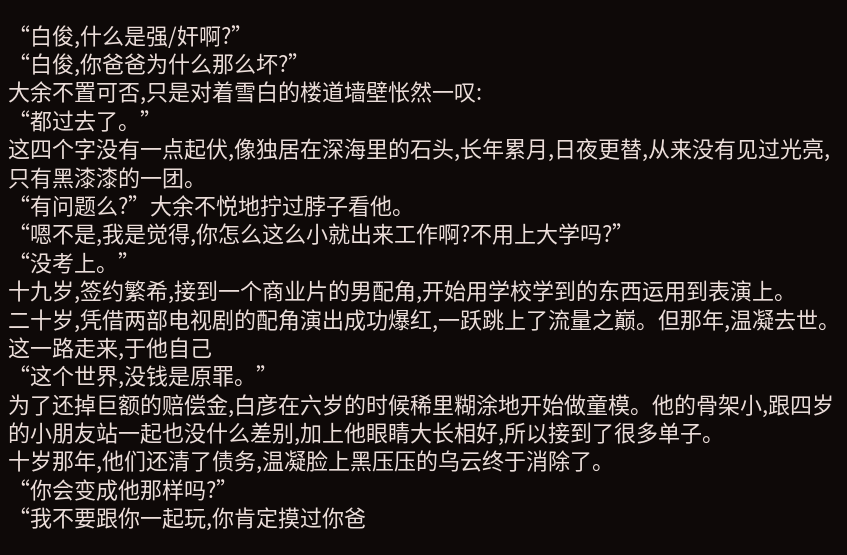“白俊,什么是强/奸啊?”
“白俊,你爸爸为什么那么坏?”
大余不置可否,只是对着雪白的楼道墙壁怅然一叹:
“都过去了。”
这四个字没有一点起伏,像独居在深海里的石头,长年累月,日夜更替,从来没有见过光亮,只有黑漆漆的一团。
“有问题么?”大余不悦地拧过脖子看他。
“嗯不是,我是觉得,你怎么这么小就出来工作啊?不用上大学吗?”
“没考上。”
十九岁,签约繁希,接到一个商业片的男配角,开始用学校学到的东西运用到表演上。
二十岁,凭借两部电视剧的配角演出成功爆红,一跃跳上了流量之巅。但那年,温凝去世。
这一路走来,于他自己
“这个世界,没钱是原罪。”
为了还掉巨额的赔偿金,白彦在六岁的时候稀里糊涂地开始做童模。他的骨架小,跟四岁的小朋友站一起也没什么差别,加上他眼睛大长相好,所以接到了很多单子。
十岁那年,他们还清了债务,温凝脸上黑压压的乌云终于消除了。
“你会变成他那样吗?”
“我不要跟你一起玩,你肯定摸过你爸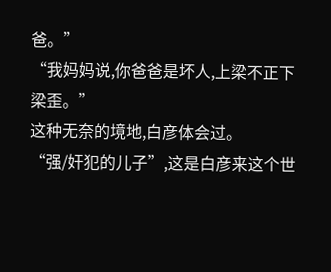爸。”
“我妈妈说,你爸爸是坏人,上梁不正下梁歪。”
这种无奈的境地,白彦体会过。
“强/奸犯的儿子”,这是白彦来这个世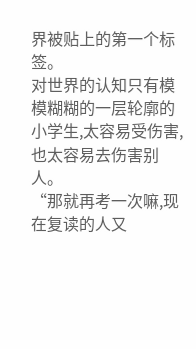界被贴上的第一个标签。
对世界的认知只有模模糊糊的一层轮廓的小学生,太容易受伤害,也太容易去伤害别人。
“那就再考一次嘛,现在复读的人又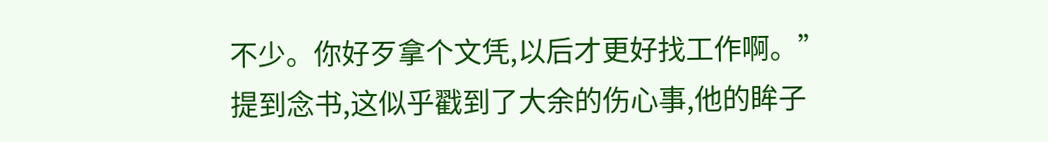不少。你好歹拿个文凭,以后才更好找工作啊。”
提到念书,这似乎戳到了大余的伤心事,他的眸子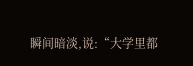瞬间暗淡,说:“大学里都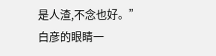是人渣,不念也好。”
白彦的眼睛一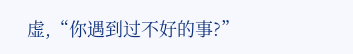虚,“你遇到过不好的事?”